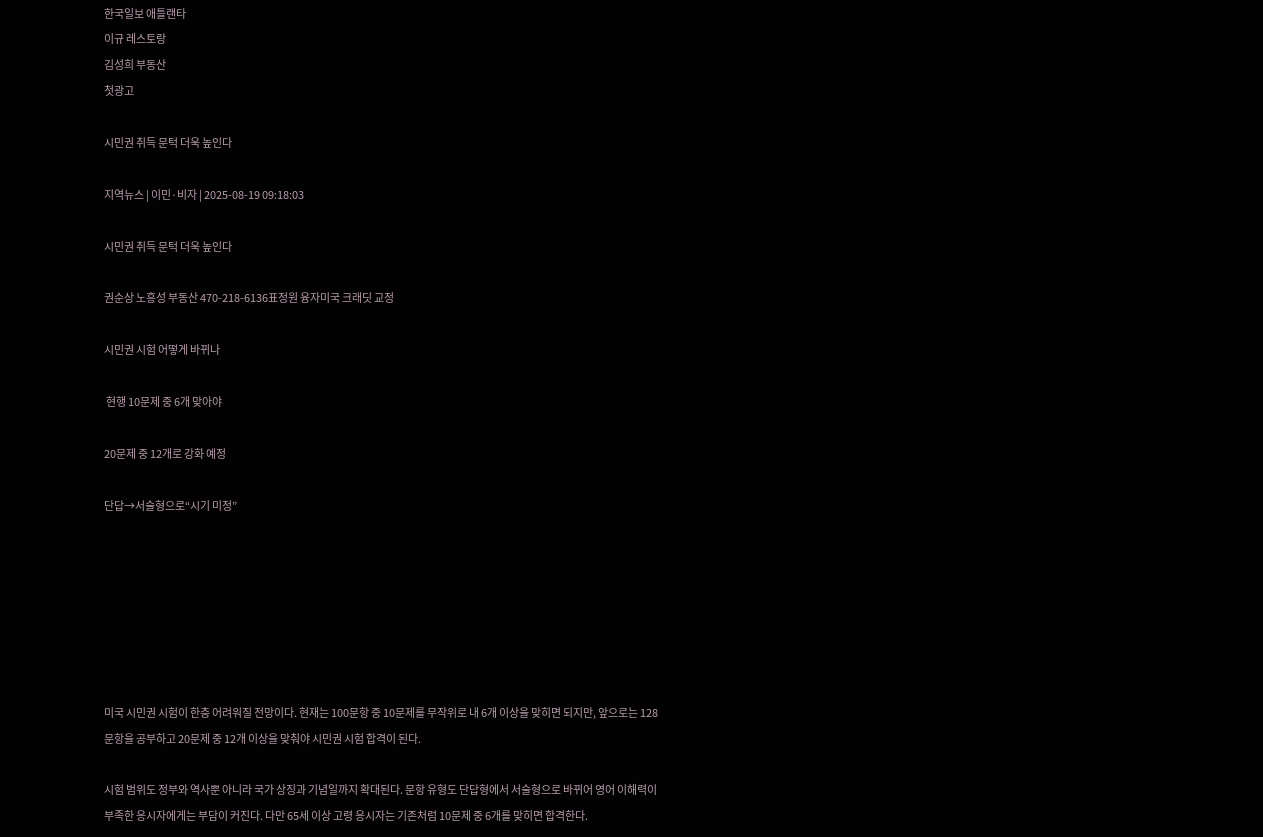한국일보 애틀랜타
이규 레스토랑
김성희 부동산
첫광고

시민권 취득 문턱 더욱 높인다

지역뉴스 | 이민·비자 | 2025-08-19 09:18:03

시민권 취득 문턱 더욱 높인다

권순상 노흥성 부동산 470-218-6136표정원 융자미국 크래딧 교정

시민권 시험 어떻게 바뀌나

 현행 10문제 중 6개 맞아야

20문제 중 12개로 강화 예정

단답→서술형으로“시기 미정”







미국 시민권 시험이 한층 어려워질 전망이다. 현재는 100문항 중 10문제를 무작위로 내 6개 이상을 맞히면 되지만, 앞으로는 128문항을 공부하고 20문제 중 12개 이상을 맞춰야 시민권 시험 합격이 된다.

시험 범위도 정부와 역사뿐 아니라 국가 상징과 기념일까지 확대된다. 문항 유형도 단답형에서 서술형으로 바뀌어 영어 이해력이 부족한 응시자에게는 부담이 커진다. 다만 65세 이상 고령 응시자는 기존처럼 10문제 중 6개를 맞히면 합격한다.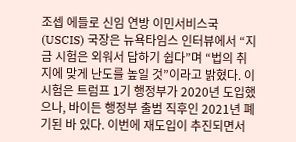조셉 에들로 신임 연방 이민서비스국(USCIS) 국장은 뉴욕타임스 인터뷰에서 “지금 시험은 외워서 답하기 쉽다”며 “법의 취지에 맞게 난도를 높일 것”이라고 밝혔다. 이 시험은 트럼프 1기 행정부가 2020년 도입했으나, 바이든 행정부 출범 직후인 2021년 폐기된 바 있다. 이번에 재도입이 추진되면서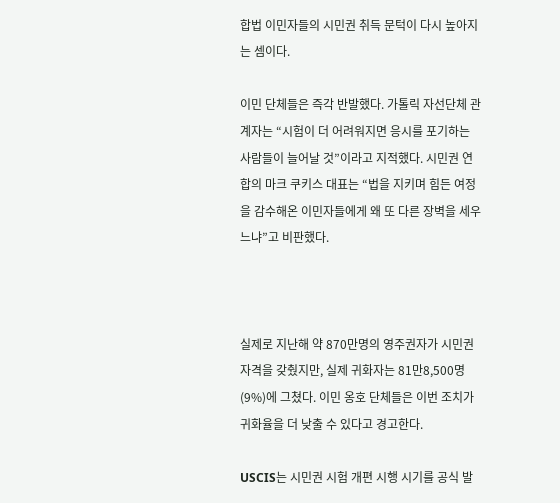합법 이민자들의 시민권 취득 문턱이 다시 높아지는 셈이다.

이민 단체들은 즉각 반발했다. 가톨릭 자선단체 관계자는 “시험이 더 어려워지면 응시를 포기하는 사람들이 늘어날 것”이라고 지적했다. 시민권 연합의 마크 쿠키스 대표는 “법을 지키며 힘든 여정을 감수해온 이민자들에게 왜 또 다른 장벽을 세우느냐”고 비판했다.



실제로 지난해 약 870만명의 영주권자가 시민권 자격을 갖췄지만, 실제 귀화자는 81만8,500명(9%)에 그쳤다. 이민 옹호 단체들은 이번 조치가 귀화율을 더 낮출 수 있다고 경고한다.

USCIS는 시민권 시험 개편 시행 시기를 공식 발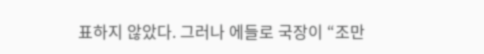표하지 않았다. 그러나 에들로 국장이 “조만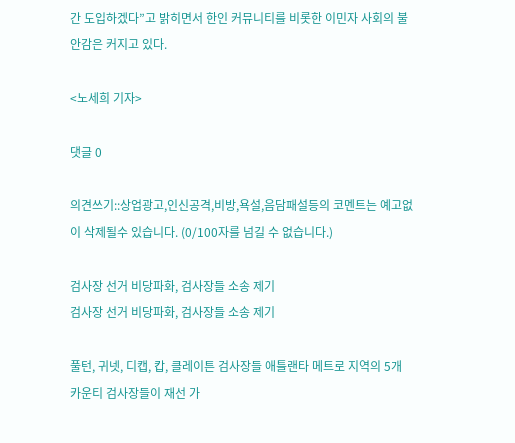간 도입하겠다”고 밝히면서 한인 커뮤니티를 비롯한 이민자 사회의 불안감은 커지고 있다.

<노세희 기자>

댓글 0

의견쓰기::상업광고,인신공격,비방,욕설,음담패설등의 코멘트는 예고없이 삭제될수 있습니다. (0/100자를 넘길 수 없습니다.)

검사장 선거 비당파화, 검사장들 소송 제기
검사장 선거 비당파화, 검사장들 소송 제기

풀턴, 귀넷, 디캡, 캅, 클레이튼 검사장들 애틀랜타 메트로 지역의 5개 카운티 검사장들이 재선 가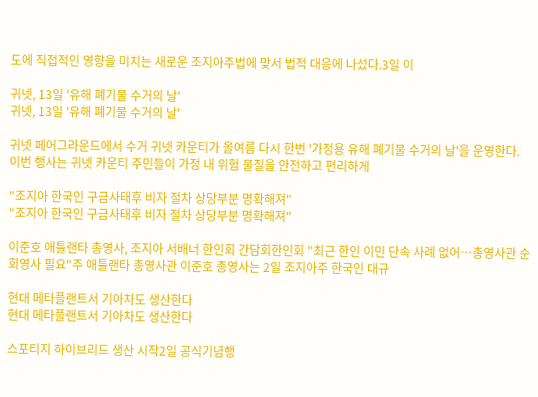도에 직접적인 영향을 미치는 새로운 조지아주법에 맞서 법적 대응에 나섰다.3일 이

귀넷, 13일 '유해 폐기물 수거의 날'
귀넷, 13일 '유해 폐기물 수거의 날'

귀넷 페어그라운드에서 수거 귀넷 카운티가 올여름 다시 한번 '가정용 유해 폐기물 수거의 날'을 운영한다. 이번 행사는 귀넷 카운티 주민들이 가정 내 위험 물질을 안전하고 편리하게

"조지아 한국인 구금사태후 비자 절차 상당부분 명확해져"
"조지아 한국인 구금사태후 비자 절차 상당부분 명확해져"

이준호 애틀랜타 총영사, 조지아 서배너 한인회 간담회한인회 "최근 한인 이민 단속 사례 없어…총영사관 순회영사 필요"주 애틀랜타 총영사관 이준호 총영사는 2일 조지아주 한국인 대규

현대 메타플랜트서 기아차도 생산한다
현대 메타플랜트서 기아차도 생산한다

스포티지 하이브리드 생산 시작2일 공식기념행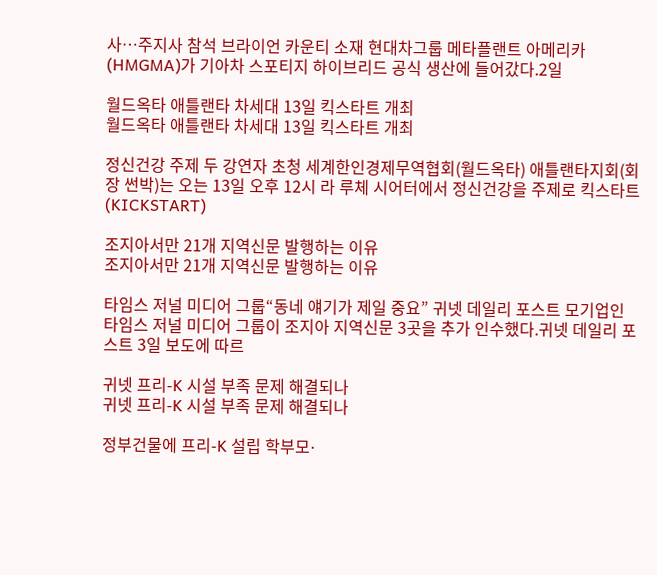사…주지사 참석 브라이언 카운티 소재 현대차그룹 메타플랜트 아메리카(HMGMA)가 기아차 스포티지 하이브리드 공식 생산에 들어갔다.2일

월드옥타 애틀랜타 차세대 13일 킥스타트 개최
월드옥타 애틀랜타 차세대 13일 킥스타트 개최

정신건강 주제 두 강연자 초청 세계한인경제무역협회(월드옥타) 애틀랜타지회(회장 썬박)는 오는 13일 오후 12시 라 루체 시어터에서 정신건강을 주제로 킥스타트(KICKSTART)

조지아서만 21개 지역신문 발행하는 이유
조지아서만 21개 지역신문 발행하는 이유

타임스 저널 미디어 그룹“동네 얘기가 제일 중요” 귀넷 데일리 포스트 모기업인 타임스 저널 미디어 그룹이 조지아 지역신문 3곳을 추가 인수했다.귀넷 데일리 포스트 3일 보도에 따르

귀넷 프리-K 시설 부족 문제 해결되나
귀넷 프리-K 시설 부족 문제 해결되나

정부건물에 프리-K 설립 학부모∙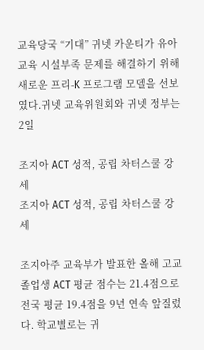교육당국 “기대” 귀넷 카운티가 유아교육 시설부족 문제를 해결하기 위해 새로운 프리-K 프로그램 모델을 선보였다.귀넷 교육위원회와 귀넷 정부는 2일

조지아 ACT 성적, 공립 차터스쿨 강세
조지아 ACT 성적, 공립 차터스쿨 강세

조지아주 교육부가 발표한 올해 고교 졸업생 ACT 평균 점수는 21.4점으로 전국 평균 19.4점을 9년 연속 앞질렀다. 학교별로는 귀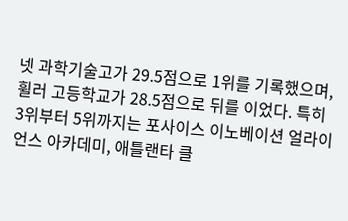넷 과학기술고가 29.5점으로 1위를 기록했으며, 휠러 고등학교가 28.5점으로 뒤를 이었다. 특히 3위부터 5위까지는 포사이스 이노베이션 얼라이언스 아카데미, 애틀랜타 클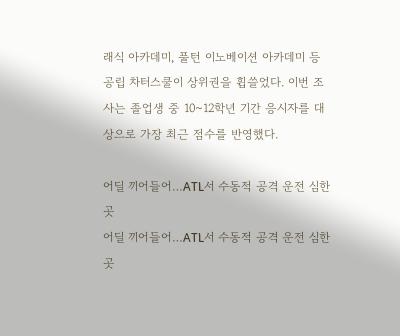래식 아카데미, 풀턴 이노베이션 아카데미 등 공립 차터스쿨이 상위권을 휩쓸었다. 이번 조사는 졸업생 중 10~12학년 기간 응시자를 대상으로 가장 최근 점수를 반영했다.

어딜 끼어들어…ATL서 수동적 공격 운전 심한 곳
어딜 끼어들어…ATL서 수동적 공격 운전 심한 곳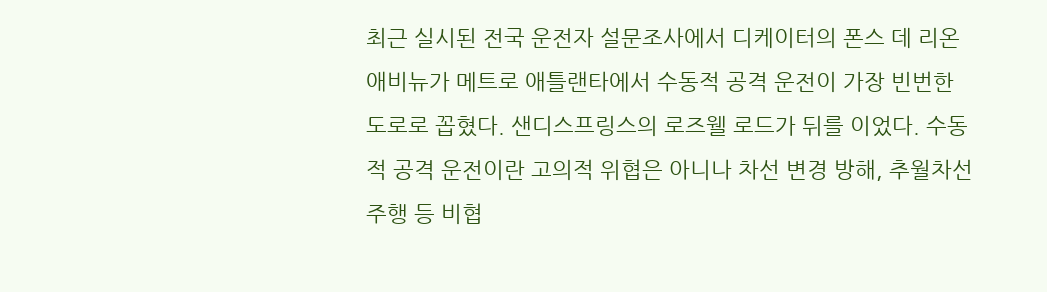최근 실시된 전국 운전자 설문조사에서 디케이터의 폰스 데 리온 애비뉴가 메트로 애틀랜타에서 수동적 공격 운전이 가장 빈번한 도로로 꼽혔다. 샌디스프링스의 로즈웰 로드가 뒤를 이었다. 수동적 공격 운전이란 고의적 위협은 아니나 차선 변경 방해, 추월차선 주행 등 비협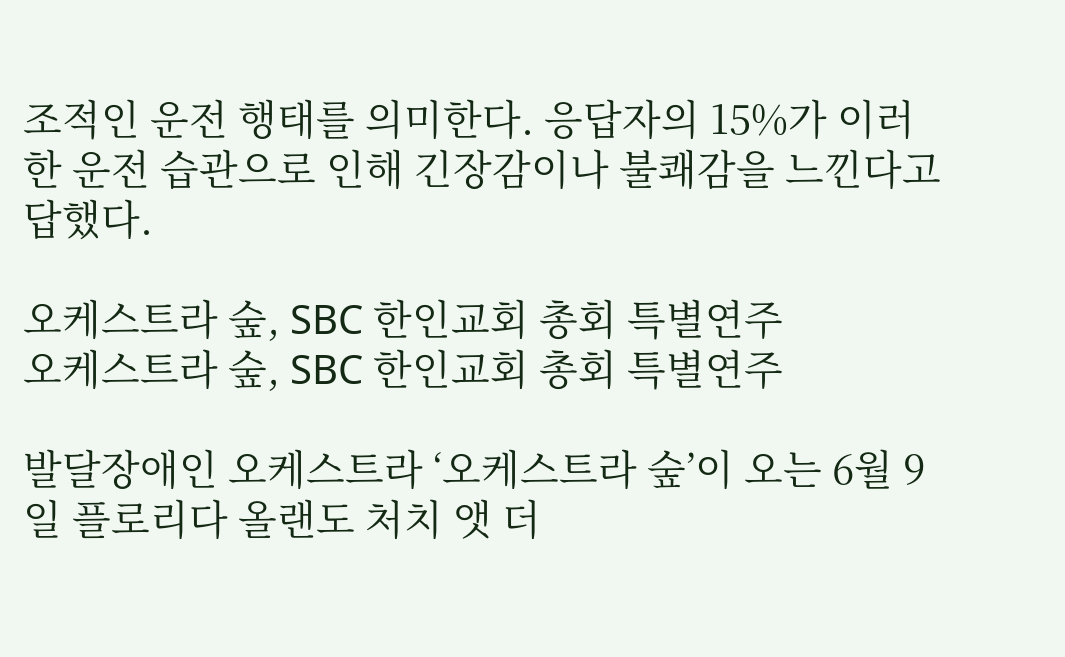조적인 운전 행태를 의미한다. 응답자의 15%가 이러한 운전 습관으로 인해 긴장감이나 불쾌감을 느낀다고 답했다.

오케스트라 숲, SBC 한인교회 총회 특별연주
오케스트라 숲, SBC 한인교회 총회 특별연주

발달장애인 오케스트라 ‘오케스트라 숲’이 오는 6월 9일 플로리다 올랜도 처치 앳 더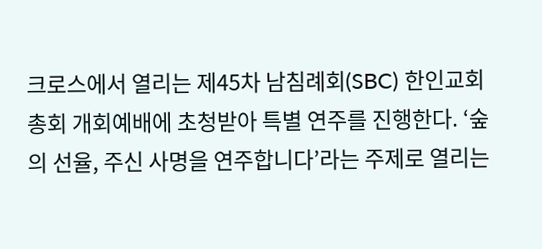크로스에서 열리는 제45차 남침례회(SBC) 한인교회 총회 개회예배에 초청받아 특별 연주를 진행한다. ‘숲의 선율, 주신 사명을 연주합니다’라는 주제로 열리는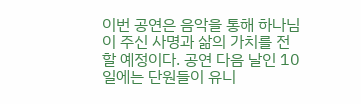이번 공연은 음악을 통해 하나님이 주신 사명과 삶의 가치를 전할 예정이다. 공연 다음 날인 10일에는 단원들이 유니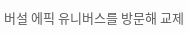버설 에픽 유니버스를 방문해 교제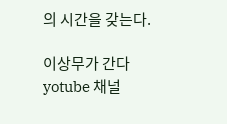의 시간을 갖는다.

이상무가 간다 yotube 채널